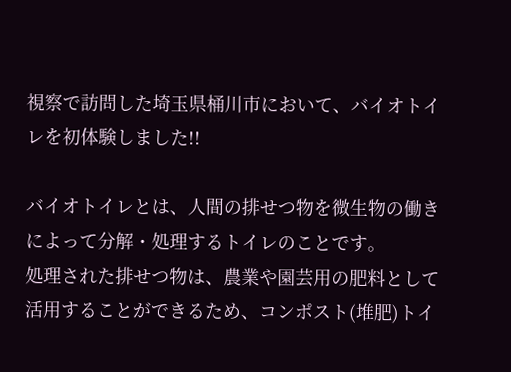視察で訪問した埼玉県桶川市において、バイオトイレを初体験しました!!

バイオトイレとは、人間の排せつ物を微生物の働きによって分解・処理するトイレのことです。
処理された排せつ物は、農業や園芸用の肥料として活用することができるため、コンポスト(堆肥)トイ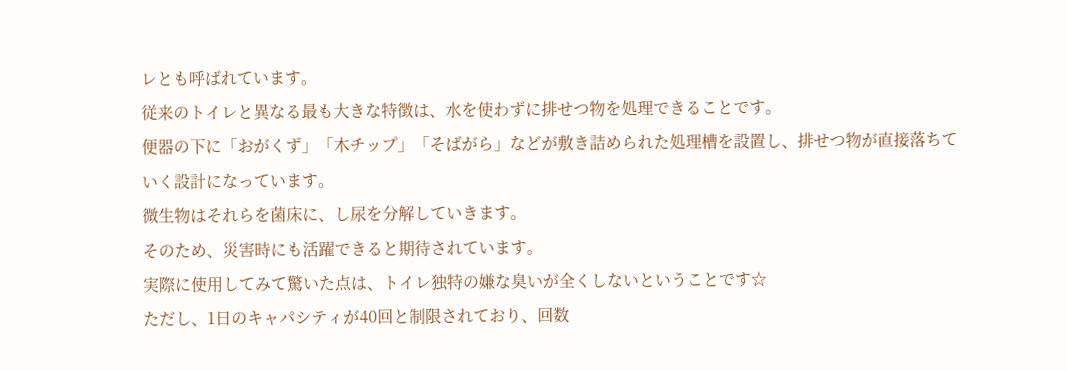レとも呼ばれています。
従来のトイレと異なる最も大きな特徴は、水を使わずに排せつ物を処理できることです。
便器の下に「おがくず」「木チップ」「そばがら」などが敷き詰められた処理槽を設置し、排せつ物が直接落ちていく設計になっています。
微生物はそれらを菌床に、し尿を分解していきます。
そのため、災害時にも活躍できると期待されています。
実際に使用してみて驚いた点は、トイレ独特の嫌な臭いが全くしないということです☆
ただし、1日のキャパシティが40回と制限されており、回数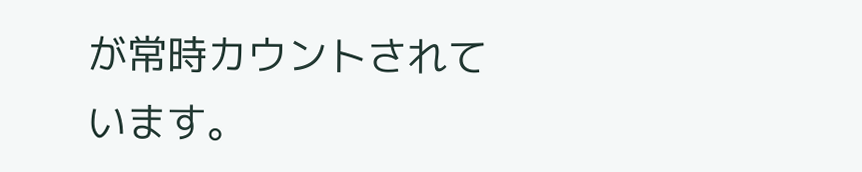が常時カウントされています。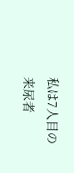私は7人目の来尿者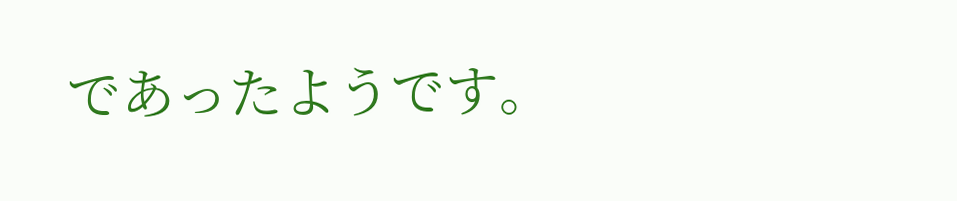であったようです。